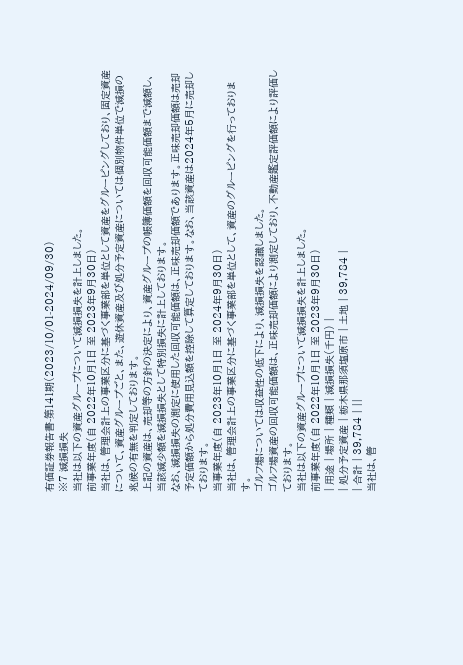有価証券報告書-第141期(2023/10/01-2024/09/30)
※7 減損損失
当社は以下の資産グループについて減損損失を計上しました。
前事業年度(自 2022年10月1日 至 2023年9月30日)
当社は、管理会計上の事業区分に基づく事業部を単位として資産をグルーピングしており、固定資産について、資産グループごと、また、遊休資産及び処分予定資産については個別物件単位で減損の兆候の有無を判定しております。
上記の資産は、売却等の方針の決定により、資産グループの帳簿価額を回収可能価額まで減額し、当該減少額を減損損失として特別損失に計上しております。
なお、減損損失の測定に使用した回収可能価額は、正味売却価額であります。正味売却価額は売却予定価額から処分費用見込額を控除して算定しております。なお、当該資産は2024年5月に売却しております。
当事業年度(自 2023年10月1日 至 2024年9月30日)
当社は、管理会計上の事業区分に基づく事業部を単位として、資産のグルーピングを行っております。
ゴルフ場については収益性の低下により、減損損失を認識しました。
ゴルフ場資産の回収可能価額は、正味売却価額により測定しており、不動産鑑定評価額により評価しております。
当社は以下の資産グループについて減損損失を計上しました。
前事業年度(自 2022年10月1日 至 2023年9月30日)
| 用途 | 場所 | 種類 | 減損損失(千円) |
| 処分予定資産 | 栃木県那須塩原市 | 土地 | 39,784 |
| 合計 | 39,784 | ||
当社は、管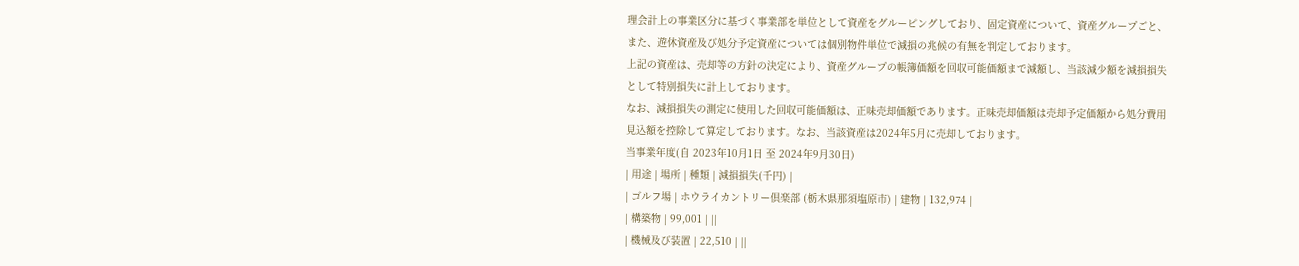理会計上の事業区分に基づく事業部を単位として資産をグルーピングしており、固定資産について、資産グループごと、また、遊休資産及び処分予定資産については個別物件単位で減損の兆候の有無を判定しております。
上記の資産は、売却等の方針の決定により、資産グループの帳簿価額を回収可能価額まで減額し、当該減少額を減損損失として特別損失に計上しております。
なお、減損損失の測定に使用した回収可能価額は、正味売却価額であります。正味売却価額は売却予定価額から処分費用見込額を控除して算定しております。なお、当該資産は2024年5月に売却しております。
当事業年度(自 2023年10月1日 至 2024年9月30日)
| 用途 | 場所 | 種類 | 減損損失(千円) |
| ゴルフ場 | ホウライカントリー倶楽部 (栃木県那須塩原市) | 建物 | 132,974 |
| 構築物 | 99,001 | ||
| 機械及び装置 | 22,510 | ||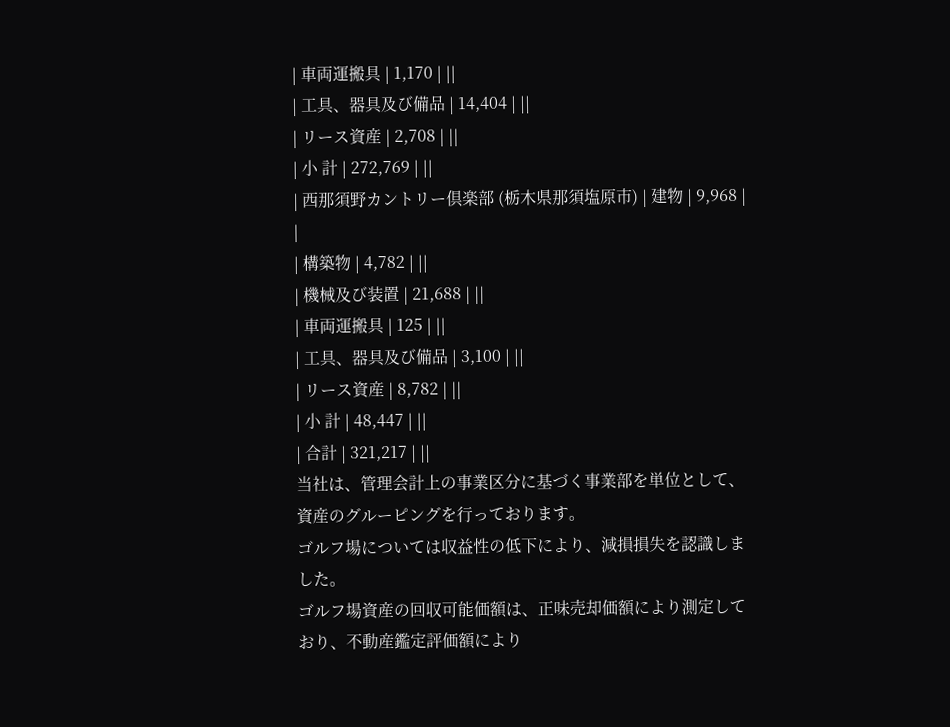| 車両運搬具 | 1,170 | ||
| 工具、器具及び備品 | 14,404 | ||
| リース資産 | 2,708 | ||
| 小 計 | 272,769 | ||
| 西那須野カントリー倶楽部 (栃木県那須塩原市) | 建物 | 9,968 | |
| 構築物 | 4,782 | ||
| 機械及び装置 | 21,688 | ||
| 車両運搬具 | 125 | ||
| 工具、器具及び備品 | 3,100 | ||
| リース資産 | 8,782 | ||
| 小 計 | 48,447 | ||
| 合計 | 321,217 | ||
当社は、管理会計上の事業区分に基づく事業部を単位として、資産のグルーピングを行っております。
ゴルフ場については収益性の低下により、減損損失を認識しました。
ゴルフ場資産の回収可能価額は、正味売却価額により測定しており、不動産鑑定評価額により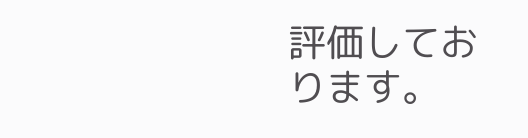評価しております。